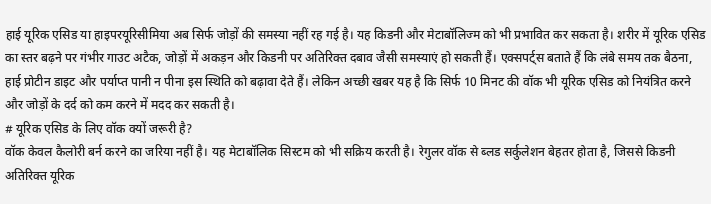हाई यूरिक एसिड या हाइपरयूरिसीमिया अब सिर्फ जोड़ों की समस्या नहीं रह गई है। यह किडनी और मेटाबॉलिज्म को भी प्रभावित कर सकता है। शरीर में यूरिक एसिड का स्तर बढ़ने पर गंभीर गाउट अटैक, जोड़ों में अकड़न और किडनी पर अतिरिक्त दबाव जैसी समस्याएं हो सकती हैं। एक्सपर्ट्स बताते हैं कि लंबे समय तक बैठना, हाई प्रोटीन डाइट और पर्याप्त पानी न पीना इस स्थिति को बढ़ावा देते हैं। लेकिन अच्छी खबर यह है कि सिर्फ 10 मिनट की वॉक भी यूरिक एसिड को नियंत्रित करने और जोड़ों के दर्द को कम करने में मदद कर सकती है।
# यूरिक एसिड के लिए वॉक क्यों जरूरी है?
वॉक केवल कैलोरी बर्न करने का जरिया नहीं है। यह मेटाबॉलिक सिस्टम को भी सक्रिय करती है। रेगुलर वॉक से ब्लड सर्कुलेशन बेहतर होता है, जिससे किडनी अतिरिक्त यूरिक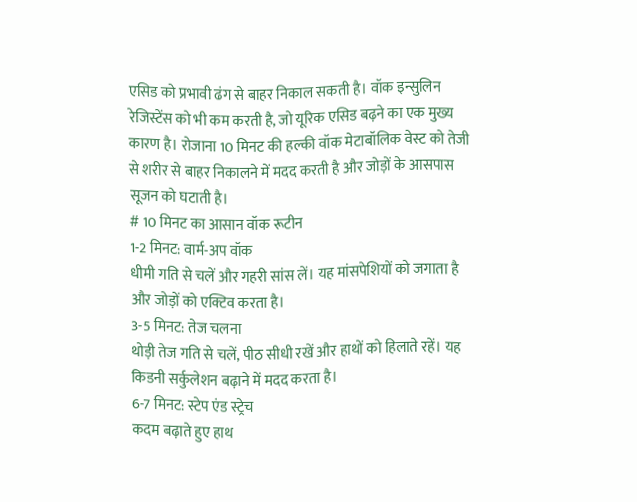एसिड को प्रभावी ढंग से बाहर निकाल सकती है। वॉक इन्सुलिन रेजिस्टेंस को भी कम करती है, जो यूरिक एसिड बढ़ने का एक मुख्य कारण है। रोजाना 10 मिनट की हल्की वॉक मेटाबॉलिक वेस्ट को तेजी से शरीर से बाहर निकालने में मदद करती है और जोड़ों के आसपास सूजन को घटाती है।
# 10 मिनट का आसान वॉक रूटीन
1-2 मिनट: वार्म-अप वॉक
धीमी गति से चलें और गहरी सांस लें। यह मांसपेशियों को जगाता है और जोड़ों को एक्टिव करता है।
3-5 मिनट: तेज चलना
थोड़ी तेज गति से चलें, पीठ सीधी रखें और हाथों को हिलाते रहें। यह किडनी सर्कुलेशन बढ़ाने में मदद करता है।
6-7 मिनट: स्टेप एंड स्ट्रेच
कदम बढ़ाते हुए हाथ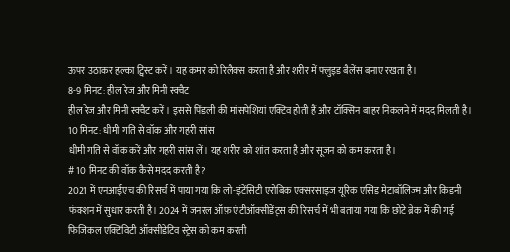ऊपर उठाकर हल्का ट्विस्ट करें। यह कमर को रिलैक्स करता है और शरीर में फ्लुइड बैलेंस बनाए रखता है।
8-9 मिनट: हील रेज और मिनी स्क्वैट
हील रेज और मिनी स्क्वैट करें। इससे पिंडली की मांसपेशियां एक्टिव होती हैं और टॉक्सिन बाहर निकलने में मदद मिलती है।
10 मिनट: धीमी गति से वॉक और गहरी सांस
धीमी गति से वॉक करें और गहरी सांस लें। यह शरीर को शांत करता है और सूजन को कम करता है।
# 10 मिनट की वॉक कैसे मदद करती है?
2021 में एनआईएच की रिसर्च में पाया गया कि लो-इंटेंसिटी एरोबिक एक्सरसाइज यूरिक एसिड मेटाबॉलिज्म और किडनी फंक्शन में सुधार करती है। 2024 में जनरल ऑफ़ एंटीऑक्सीडेंट्स की रिसर्च में भी बताया गया कि छोटे ब्रेक में की गई फिजिकल एक्टिविटी ऑक्सीडेटिव स्ट्रेस को कम करती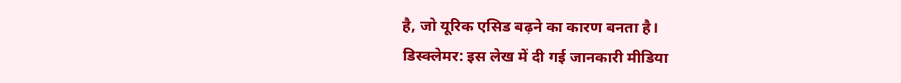है, जो यूरिक एसिड बढ़ने का कारण बनता है।
डिस्क्लेमर: इस लेख में दी गई जानकारी मीडिया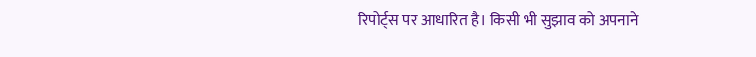रिपोर्ट्स पर आधारित है। किसी भी सुझाव को अपनाने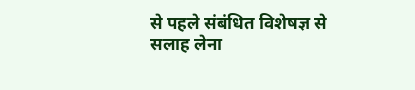से पहले संबंधित विशेषज्ञ से सलाह लेना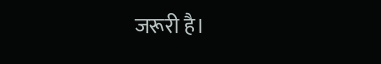जरूरी है।